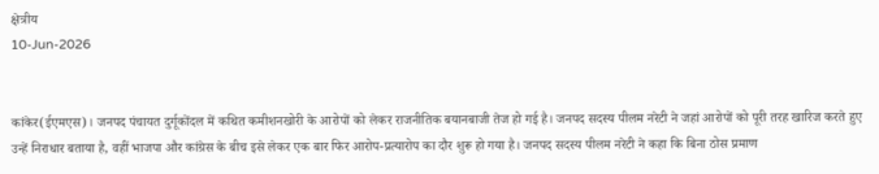क्षेत्रीय
10-Jun-2026


कांकेर(ईएमएस)। जनपद पंचायत दुर्गूकोंदल में कथित कमीशनखोरी के आरोपों को लेकर राजनीतिक बयानबाजी तेज हो गई है। जनपद सदस्य पीलम नरेटी ने जहां आरोपों को पूरी तरह खारिज करते हुए उन्हें निराधार बताया है, वहीं भाजपा और कांग्रेस के बीच इसे लेकर एक बार फिर आरोप-प्रत्यारोप का दौर शुरू हो गया है। जनपद सदस्य पीलम नरेटी ने कहा कि बिना ठोस प्रमाण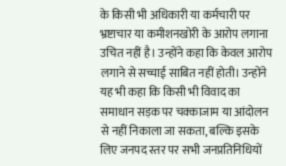के किसी भी अधिकारी या कर्मचारी पर भ्रष्टाचार या कमीशनखोरी के आरोप लगाना उचित नहीं है। उन्होंने कहा कि केवल आरोप लगाने से सच्चाई साबित नहीं होती। उन्होंने यह भी कहा कि किसी भी विवाद का समाधान सड़क पर चक्काजाम या आंदोलन से नहीं निकाला जा सकता, बल्कि इसके लिए जनपद स्तर पर सभी जनप्रतिनिधियों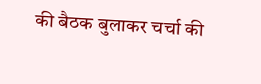की बैठक बुलाकर चर्चा की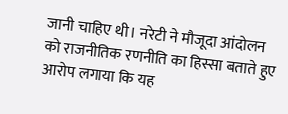जानी चाहिए थी। नरेटी ने मौजूदा आंदोलन को राजनीतिक रणनीति का हिस्सा बताते हुए आरोप लगाया कि यह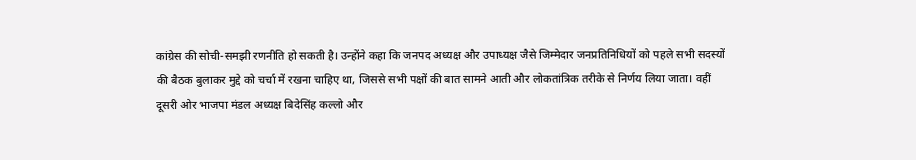कांग्रेस की सोची-समझी रणनीति हो सकती है। उन्होंने कहा कि जनपद अध्यक्ष और उपाध्यक्ष जैसे जिम्मेदार जनप्रतिनिधियों को पहले सभी सदस्यों की बैठक बुलाकर मुद्दे को चर्चा में रखना चाहिए था, जिससे सभी पक्षों की बात सामने आती और लोकतांत्रिक तरीके से निर्णय लिया जाता। वहीं दूसरी ओर भाजपा मंडल अध्यक्ष बिदेसिंह कल्लो और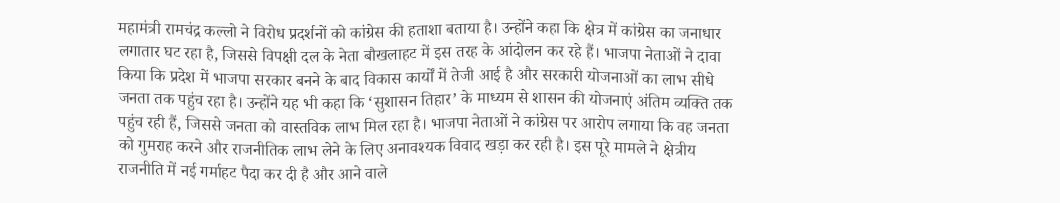महामंत्री रामचंद्र कल्लो ने विरोध प्रदर्शनों को कांग्रेस की हताशा बताया है। उन्होंने कहा कि क्षेत्र में कांग्रेस का जनाधार लगातार घट रहा है, जिससे विपक्षी दल के नेता बौखलाहट में इस तरह के आंदोलन कर रहे हैं। भाजपा नेताओं ने दावा किया कि प्रदेश में भाजपा सरकार बनने के बाद विकास कार्यों में तेजी आई है और सरकारी योजनाओं का लाभ सीधे जनता तक पहुंच रहा है। उन्होंने यह भी कहा कि ‘सुशासन तिहार’ के माध्यम से शासन की योजनाएं अंतिम व्यक्ति तक पहुंच रही हैं, जिससे जनता को वास्तविक लाभ मिल रहा है। भाजपा नेताओं ने कांग्रेस पर आरोप लगाया कि वह जनता को गुमराह करने और राजनीतिक लाभ लेने के लिए अनावश्यक विवाद खड़ा कर रही है। इस पूरे मामले ने क्षेत्रीय राजनीति में नई गर्माहट पैदा कर दी है और आने वाले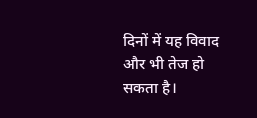दिनों में यह विवाद और भी तेज हो सकता है।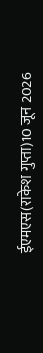ईएमएस(राकेश गुप्ता)10 जून 2026